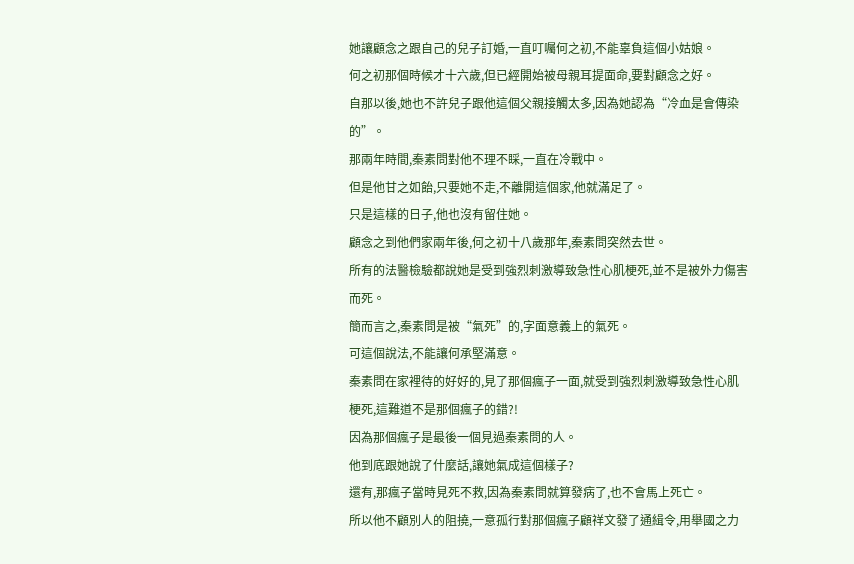她讓顧念之跟自己的兒子訂婚,一直叮囑何之初,不能辜負這個小姑娘。
何之初那個時候才十六歲,但已經開始被母親耳提面命,要對顧念之好。
自那以後,她也不許兒子跟他這個父親接觸太多,因為她認為“冷血是會傳染的”。
那兩年時間,秦素問對他不理不睬,一直在冷戰中。
但是他甘之如飴,只要她不走,不離開這個家,他就滿足了。
只是這樣的日子,他也沒有留住她。
顧念之到他們家兩年後,何之初十八歲那年,秦素問突然去世。
所有的法醫檢驗都說她是受到強烈刺激導致急性心肌梗死,並不是被外力傷害而死。
簡而言之,秦素問是被“氣死”的,字面意義上的氣死。
可這個說法,不能讓何承堅滿意。
秦素問在家裡待的好好的,見了那個瘋子一面,就受到強烈刺激導致急性心肌梗死,這難道不是那個瘋子的錯?!
因為那個瘋子是最後一個見過秦素問的人。
他到底跟她說了什麼話,讓她氣成這個樣子?
還有,那瘋子當時見死不救,因為秦素問就算發病了,也不會馬上死亡。
所以他不顧別人的阻撓,一意孤行對那個瘋子顧祥文發了通緝令,用舉國之力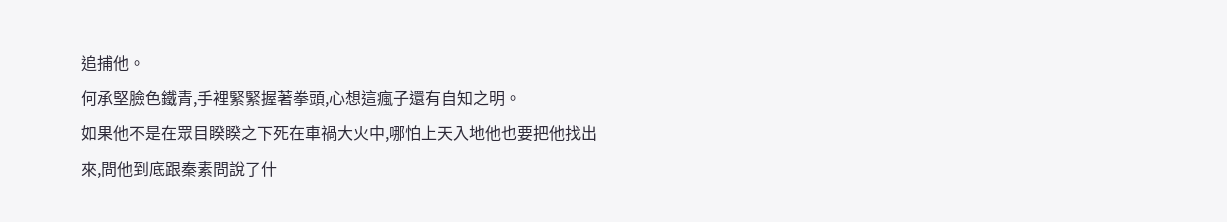追捕他。
何承堅臉色鐵青,手裡緊緊握著拳頭,心想這瘋子還有自知之明。
如果他不是在眾目睽睽之下死在車禍大火中,哪怕上天入地他也要把他找出來,問他到底跟秦素問說了什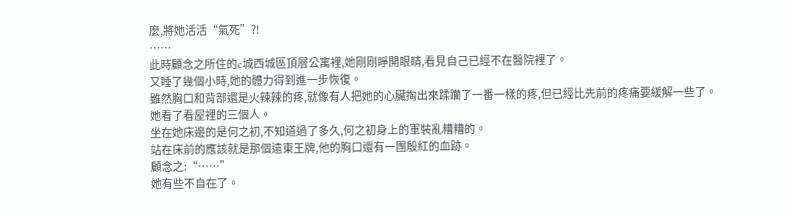麼,將她活活“氣死”?!
……
此時顧念之所住的c城西城區頂層公寓裡,她剛剛睜開眼睛,看見自己已經不在醫院裡了。
又睡了幾個小時,她的體力得到進一步恢復。
雖然胸口和背部還是火辣辣的疼,就像有人把她的心臟掏出來蹂躪了一番一樣的疼,但已經比先前的疼痛要緩解一些了。
她看了看屋裡的三個人。
坐在她床邊的是何之初,不知道過了多久,何之初身上的軍裝亂糟糟的。
站在床前的應該就是那個遠東王牌,他的胸口還有一團殷紅的血跡。
顧念之:“……”
她有些不自在了。